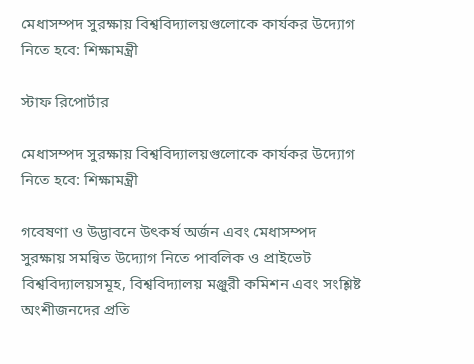মেধাসম্পদ সুরক্ষায় বিশ্ববিদ্যালয়গুলোকে কার্যকর উদ্যোগ নিতে হবে: শিক্ষামন্ত্রী

স্টাফ রিপোর্টার

মেধাসম্পদ সুরক্ষায় বিশ্ববিদ্যালয়গুলোকে কার্যকর উদ্যোগ নিতে হবে: শিক্ষামন্ত্রী

গবেষণা ও উদ্ভাবনে উৎকর্ষ অর্জন এবং মেধাসম্পদ সুরক্ষায় সমন্বিত উদ্যোগ নিতে পাবলিক ও প্রাইভেট বিশ্ববিদ্যালয়সমূহ, বিশ্ববিদ্যালয় মঞ্জুরী কমিশন এবং সংশ্লিষ্ট অংশীজনদের প্রতি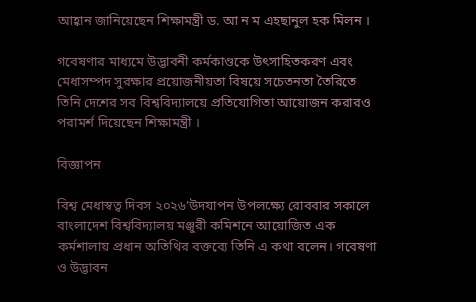আহ্বান জানিয়েছেন শিক্ষামন্ত্রী ড. আ ন ম এহছানুল হক মিলন ।

গবেষণার মাধ্যমে উদ্ভাবনী কর্মকাণ্ডকে উৎসাহিতকরণ এবং মেধাসম্পদ সুরক্ষার প্রয়োজনীয়তা বিষয়ে সচেতনতা তৈরিতে তিনি দেশের সব বিশ্ববিদ্যালয়ে প্রতিযোগিতা আয়োজন করারও পরামর্শ দিয়েছেন শিক্ষামন্ত্রী ।

বিজ্ঞাপন

বিশ্ব মেধাস্বত্ব দিবস ২০২৬’উদযাপন উপলক্ষ্যে রোববার সকালে বাংলাদেশ বিশ্ববিদ্যালয় মঞ্জুরী কমিশনে আয়োজিত এক কর্মশালায় প্রধান অতিথির বক্তব্যে তিনি এ কথা বলেন। গবেষণা ও উদ্ভাবন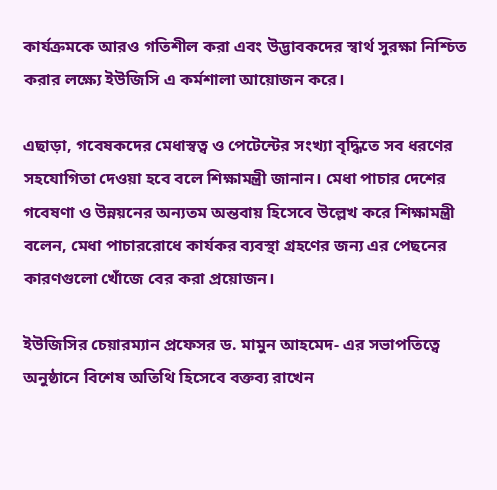কার্যক্রমকে আরও গতিশীল করা এবং উদ্ভাবকদের স্বার্থ সুরক্ষা নিশ্চিত করার লক্ষ্যে ইউজিসি এ কর্মশালা আয়োজন করে।

এছাড়া, গবেষকদের মেধাস্বত্ব ও পেটেন্টের সংখ্যা বৃদ্ধিতে সব ধরণের সহযোগিতা দেওয়া হবে বলে শিক্ষামন্ত্রী জানান। মেধা পাচার দেশের গবেষণা ও উন্নয়নের অন্যতম অন্তবায় হিসেবে উল্লেখ করে শিক্ষামন্ত্রী বলেন, মেধা পাচাররোধে কার্যকর ব্যবস্থা গ্রহণের জন্য এর পেছনের কারণগুলো খোঁজে বের করা প্রয়োজন।

ইউজিসির চেয়ারম্যান প্রফেসর ড. মামুন আহমেদ- এর সভাপতিত্বে অনুষ্ঠানে বিশেষ অতিথি হিসেবে বক্তব্য রাখেন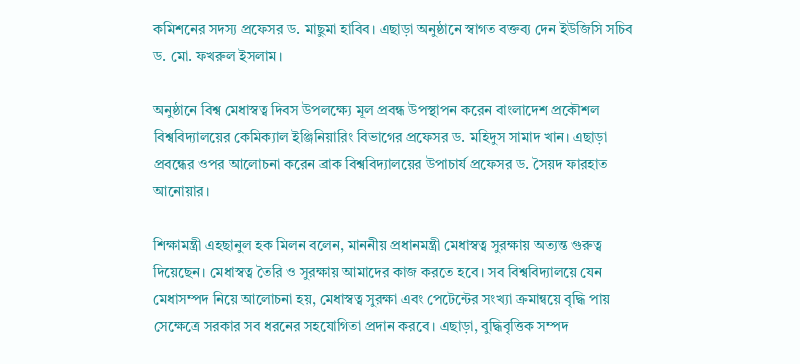কমিশনের সদস্য প্রফেসর ড. মাছুমা হাবিব। এছাড়া অনুষ্ঠানে স্বাগত বক্তব্য দেন ইউজিসি সচিব ড. মো. ফখরুল ইসলাম।

অনুষ্ঠানে বিশ্ব মেধাস্বত্ব দিবস উপলক্ষ্যে মূল প্রবন্ধ উপস্থাপন করেন বাংলাদেশ প্রকৌশল বিশ্ববিদ্যালয়ের কেমিক্যাল ইঞ্জিনিয়ারিং বিভাগের প্রফেসর ড. মহিদুস সামাদ খান। এছাড়া প্রবন্ধের ওপর আলোচনা করেন ব্রাক বিশ্ববিদ্যালয়ের উপাচার্য প্রফেসর ড. সৈয়দ ফারহাত আনোয়ার।

শিক্ষামন্ত্রী এহছানুল হক মিলন বলেন, মাননীয় প্রধানমন্ত্রী মেধাস্বত্ব সুরক্ষায় অত্যন্ত গুরুত্ব দিয়েছেন। মেধাস্বত্ব তৈরি ও সুরক্ষায় আমাদের কাজ করতে হবে। সব বিশ্ববিদ্যালয়ে যেন মেধাসম্পদ নিয়ে আলোচনা হয়, মেধাস্বত্ব সুরক্ষা এবং পেটেন্টের সংখ্যা ক্রমান্বয়ে বৃদ্ধি পায় সেক্ষেত্রে সরকার সব ধরনের সহযোগিতা প্রদান করবে। এছাড়া, বুদ্ধিবৃত্তিক সম্পদ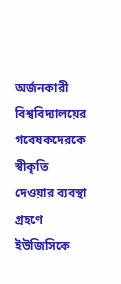অর্জনকারী বিশ্ববিদ্যালয়ের গবেষকদেরকে স্বীকৃতি দেওয়ার ব্যবস্থা গ্রহণে ইউজিসিকে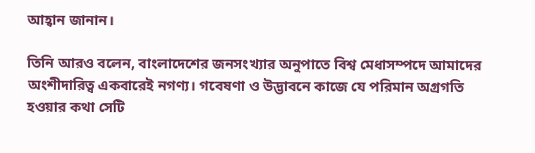আহ্বান জানান।

তিনি আরও বলেন, বাংলাদেশের জনসংখ্যার অনুপাতে বিশ্ব মেধাসম্পদে আমাদের অংশীদারিত্ব একবারেই নগণ্য। গবেষণা ও উদ্ভাবনে কাজে যে পরিমান অগ্রগতি হওয়ার কথা সেটি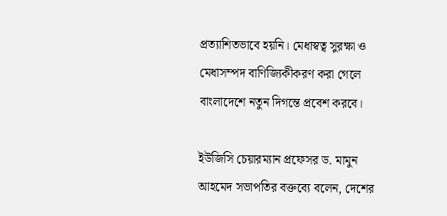প্রত্যাশিতভাবে হয়নি। মেধাস্বত্ব সুরক্ষা ও মেধাসম্পদ বাণিজ্যিকীকরণ করা গেলে বাংলাদেশে নতুন দিগন্তে প্রবেশ করবে।

ইউজিসি চেয়ারম্যান প্রফেসর ড. মামুন আহমেদ সভাপতির বক্তব্যে বলেন, দেশের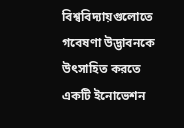বিশ্ববিদ্যায়গুলোতে গবেষণা উদ্ভাবনকে উৎসাহিত করতে একটি ইনোভেশন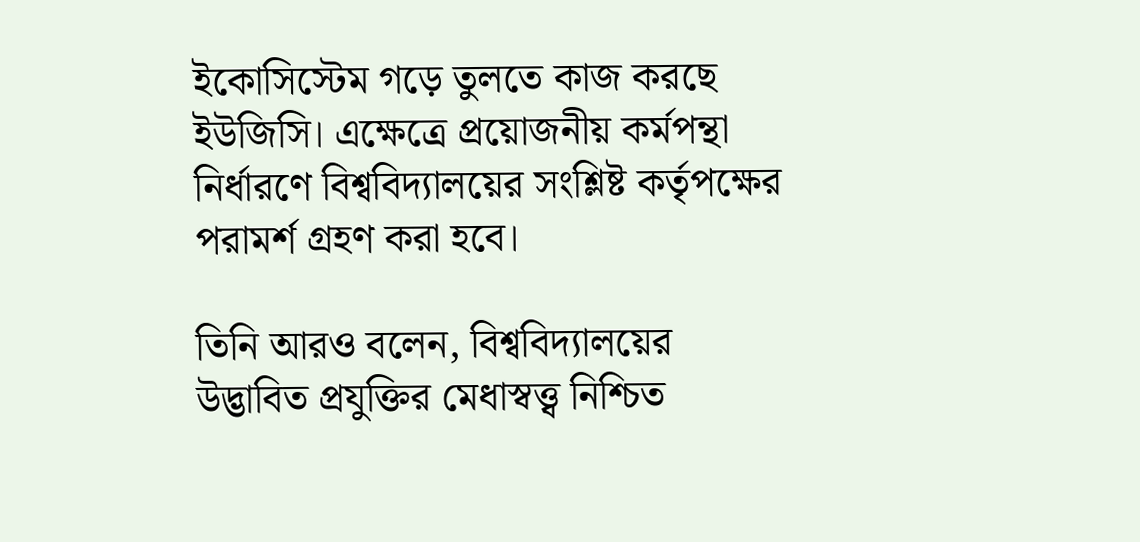ইকোসিস্টেম গড়ে তুলতে কাজ করছে ইউজিসি। এক্ষেত্রে প্রয়োজনীয় কর্মপন্থা নির্ধারণে বিশ্ববিদ্যালয়ের সংশ্লিষ্ট কর্তৃপক্ষের পরামর্শ গ্রহণ করা হবে।

তিনি আরও বলেন, বিশ্ববিদ্যালয়ের উদ্ভাবিত প্রযুক্তির মেধাস্বত্ত্ব নিশ্চিত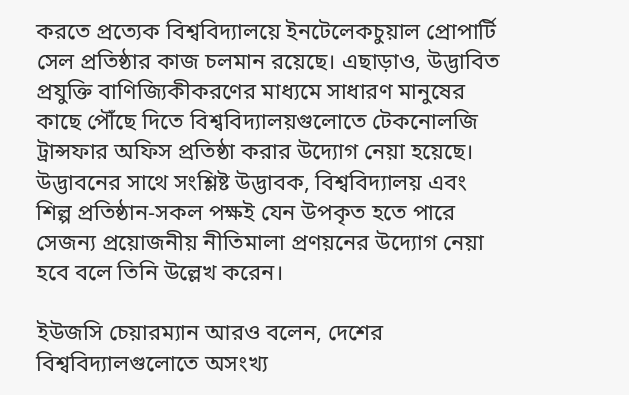করতে প্রত্যেক বিশ্ববিদ্যালয়ে ইনটেলেকচুয়াল প্রোপার্টি সেল প্রতিষ্ঠার কাজ চলমান রয়েছে। এছাড়াও, উদ্ভাবিত প্রযুক্তি বাণিজ্যিকীকরণের মাধ্যমে সাধারণ মানুষের কাছে পৌঁছে দিতে বিশ্ববিদ্যালয়গুলোতে টেকনোলজি ট্রান্সফার অফিস প্রতিষ্ঠা করার উদ্যোগ নেয়া হয়েছে। উদ্ভাবনের সাথে সংশ্লিষ্ট উদ্ভাবক, বিশ্ববিদ্যালয় এবং শিল্প প্রতিষ্ঠান-সকল পক্ষই যেন উপকৃত হতে পারে সেজন্য প্রয়োজনীয় নীতিমালা প্রণয়নের উদ্যোগ নেয়া হবে বলে তিনি উল্লেখ করেন।

ইউজসি চেয়ারম্যান আরও বলেন, দেশের বিশ্ববিদ্যালগুলোতে অসংখ্য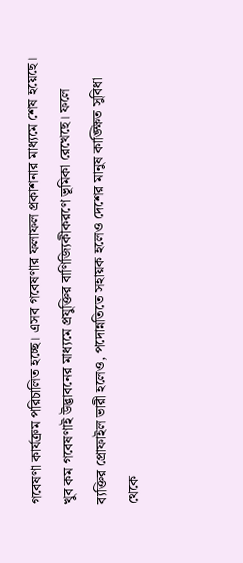গবেষণা কার্যক্রম পরিচালিত হচ্ছে। এসব গবেষণার ফলাফল প্রকাশনার মাধ্যমে শেষ হয়েছে। খুব কম গবেষণাই উদ্ভাবনের মাধ্যমে প্রযুক্তির বাণিজ্যিকীকরণে ভূমিকা রেখেছে। ফলে ব্যক্তির প্রোফাইল ভারী হলেও, পদোন্নতিতে সহায়ক হলেও দেশের মানুষ কাঙ্ক্ষিত সুবিধা থেকে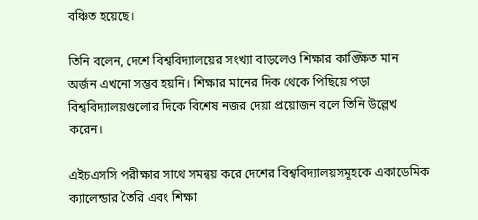বঞ্চিত হয়েছে।

তিনি বলেন, দেশে বিশ্ববিদ্যালয়ের সংখ্যা বাড়লেও শিক্ষার কাঙ্ক্ষিত মান অর্জন এখনো সম্ভব হয়নি। শিক্ষার মানের দিক থেকে পিছিয়ে পড়া বিশ্ববিদ্যালয়গুলোর দিকে বিশেষ নজর দেয়া প্রয়োজন বলে তিনি উল্লেখ করেন।

এইচএসসি পরীক্ষার সাথে সমন্বয় করে দেশের বিশ্ববিদ্যালয়সমূহকে একাডেমিক ক্যালেন্ডার তৈরি এবং শিক্ষা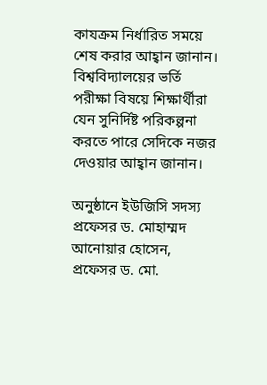কাযক্রম নির্ধারিত সময়ে শেষ করার আহ্বান জানান। বিশ্ববিদ্যালয়ের ভর্তি পরীক্ষা বিষয়ে শিক্ষার্থীরা যেন সুনির্দিষ্ট পরিকল্পনা করতে পারে সেদিকে নজর দেওয়ার আহ্বান জানান।

অনুষ্ঠানে ইউজিসি সদস্য প্রফেসর ড. মোহাম্মদ আনোয়ার হোসেন, প্রফেসর ড. মো.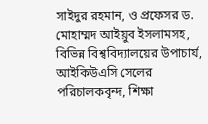সাইদুর রহমান, ও প্রফেসর ড. মোহাম্মদ আইয়ুব ইসলামসহ, বিভিন্ন বিশ্ববিদ্যালয়ের উপাচার্য, আইকিউএসি সেলের পরিচালকবৃন্দ, শিক্ষা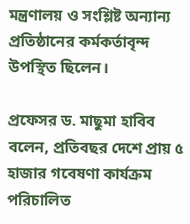মন্ত্রণালয় ও সংশ্লিষ্ট অন্যান্য প্রতিষ্ঠানের কর্মকর্তাবৃন্দ উপস্থিত ছিলেন।

প্রফেসর ড. মাছুমা হাবিব বলেন, প্রতিবছর দেশে প্রায় ৫ হাজার গবেষণা কার্যক্রম পরিচালিত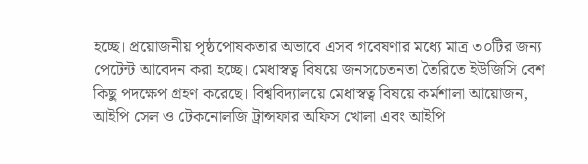হচ্ছে। প্রয়োজনীয় পৃষ্ঠপোষকতার অভাবে এসব গবেষণার মধ্যে মাত্র ৩০টির জন্য পেটেন্ট আবেদন করা হচ্ছে। মেধাস্বত্ব বিষয়ে জনসচেতনতা তৈরিতে ইউজিসি বেশ কিছু পদক্ষেপ গ্রহণ করেছে। বিশ্ববিদ্যালয়ে মেধাস্বত্ব বিষয়ে কর্মশালা আয়োজন, আইপি সেল ও টেকনোলজি ট্রান্সফার অফিস খোলা এবং আইপি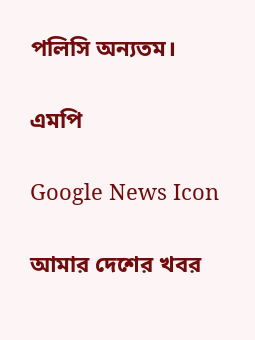পলিসি অন্যতম।

এমপি

Google News Icon

আমার দেশের খবর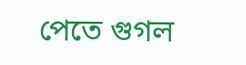পেতে গুগল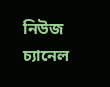নিউজ চ্যানেল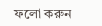ফলো করুন